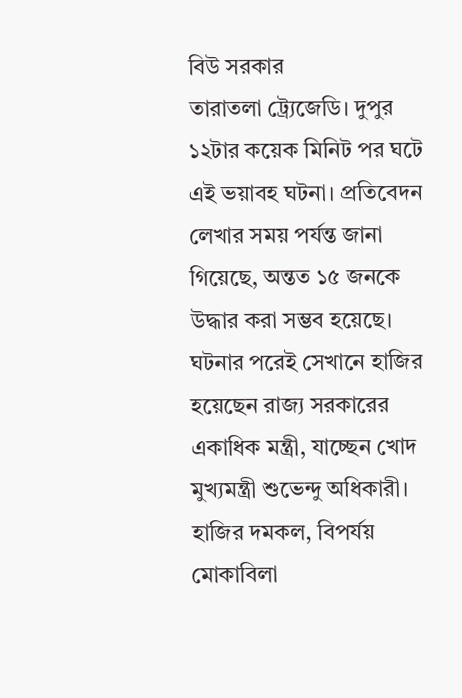বিউ সরকার
তারাতলা ট্র্যেজেডি। দুপুর ১২টার কয়েক মিনিট পর ঘটে এই ভয়াবহ ঘটনা। প্রতিবেদন লেখার সময় পর্যন্ত জানা গিয়েছে, অন্তত ১৫ জনকে উদ্ধার করা সম্ভব হয়েছে। ঘটনার পরেই সেখানে হাজির হয়েছেন রাজ্য সরকারের একাধিক মন্ত্রী, যাচ্ছেন খোদ মুখ্যমন্ত্রী শুভেন্দু অধিকারী। হাজির দমকল, বিপর্যয় মোকাবিলা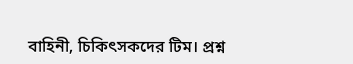বাহিনী, চিকিৎসকদের টিম। প্রশ্ন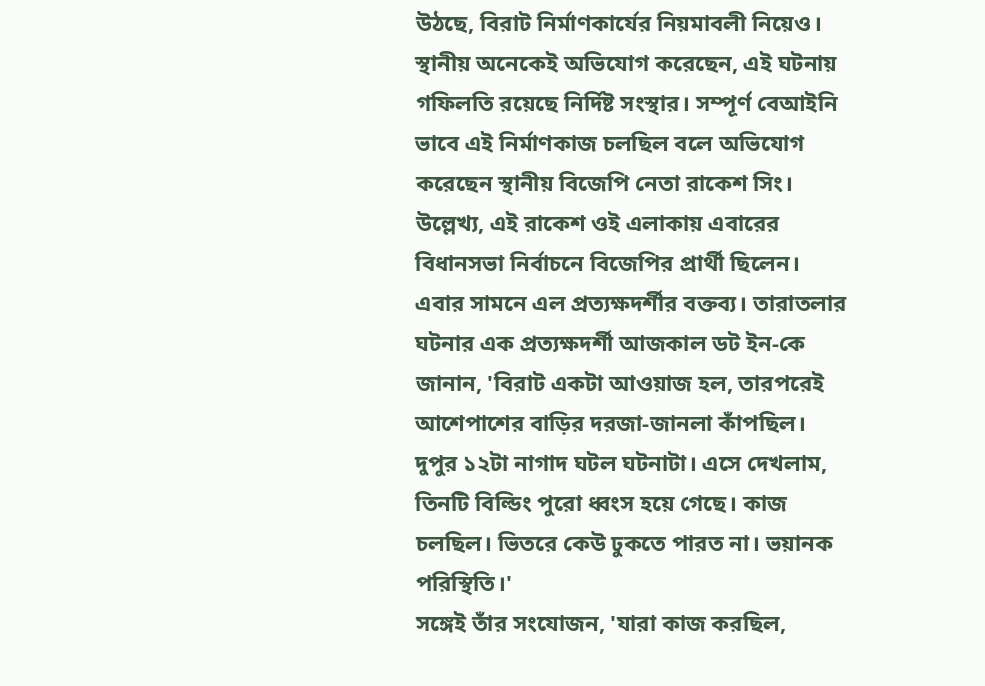উঠছে, বিরাট নির্মাণকার্যের নিয়মাবলী নিয়েও। স্থানীয় অনেকেই অভিযোগ করেছেন, এই ঘটনায় গফিলতি রয়েছে নির্দিষ্ট সংস্থার। সম্পূর্ণ বেআইনি ভাবে এই নির্মাণকাজ চলছিল বলে অভিযোগ করেছেন স্থানীয় বিজেপি নেতা রাকেশ সিং। উল্লেখ্য, এই রাকেশ ওই এলাকায় এবারের বিধানসভা নির্বাচনে বিজেপির প্রার্থী ছিলেন।
এবার সামনে এল প্রত্যক্ষদর্শীর বক্তব্য। তারাতলার ঘটনার এক প্রত্যক্ষদর্শী আজকাল ডট ইন-কে জানান, 'বিরাট একটা আওয়াজ হল, তারপরেই আশেপাশের বাড়ির দরজা-জানলা কাঁপছিল। দুপুর ১২টা নাগাদ ঘটল ঘটনাটা। এসে দেখলাম, তিনটি বিল্ডিং পুরো ধ্বংস হয়ে গেছে। কাজ চলছিল। ভিতরে কেউ ঢুকতে পারত না। ভয়ানক পরিস্থিতি।'
সঙ্গেই তাঁর সংযোজন, 'যারা কাজ করছিল,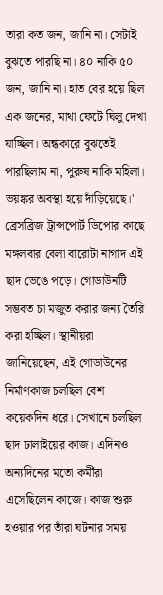তারা কত জন, জানি না। সেটাই বুঝতে পারছি না। ৪০ নাকি ৫০ জন, জানি না। হাত বের হয়ে ছিল এক জনের, মাথা ফেটে ঘিলু দেখা যাচ্ছিল। অন্ধকারে বুঝতেই পারছিলাম না, পুরুষ নাকি মহিলা। ভয়ঙ্কর অবস্থা হয়ে দাঁড়িয়েছে।'
ব্রেসব্রিজ ট্রান্সপোর্ট ডিপোর কাছে মঙ্গলবার বেলা বারোটা নাগাদ এই ছাদ ভেঙে পড়ে। গোডাউনটি সম্ভবত চা মজুত করার জন্য তৈরি করা হচ্ছিল। স্থানীয়রা জানিয়েছেন, এই গোডাউনের নির্মাণকাজ চলছিল বেশ কয়েকদিন ধরে। সেখানে চলছিল ছাদ ঢালাইয়ের কাজ। এদিনও অন্যদিনের মতো কর্মীরা এসেছিলেন কাজে। কাজ শুরু হওয়ার পর তাঁরা ঘটনার সময়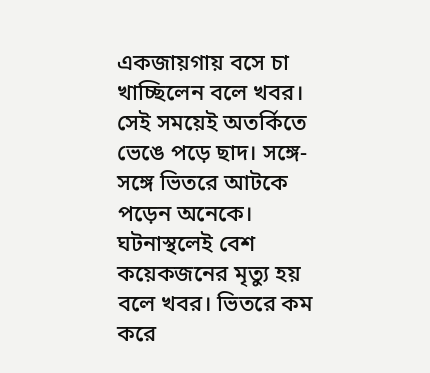একজায়গায় বসে চা খাচ্ছিলেন বলে খবর। সেই সময়েই অতর্কিতে ভেঙে পড়ে ছাদ। সঙ্গে-সঙ্গে ভিতরে আটকে পড়েন অনেকে।
ঘটনাস্থলেই বেশ কয়েকজনের মৃত্যু হয় বলে খবর। ভিতরে কম করে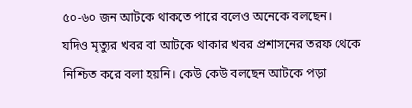৫০-৬০ জন আটকে থাকতে পারে বলেও অনেকে বলছেন। যদিও মৃত্যুর খবর বা আটকে থাকার খবর প্রশাসনের তরফ থেকে নিশ্চিত করে বলা হয়নি। কেউ কেউ বলছেন আটকে পড়া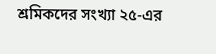শ্রমিকদের সংখ্যা ২৫-এর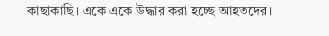কাছাকাছি। একে একে উদ্ধার করা হচ্ছে আহতদের।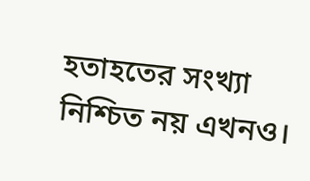হতাহতের সংখ্যা নিশ্চিত নয় এখনও।